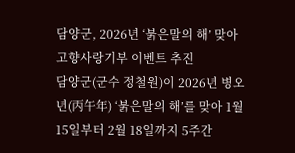담양군, 2026년 ‘붉은말의 해’ 맞아 고향사랑기부 이벤트 추진
담양군(군수 정철원)이 2026년 병오년(丙午年) ‘붉은말의 해’를 맞아 1월 15일부터 2월 18일까지 5주간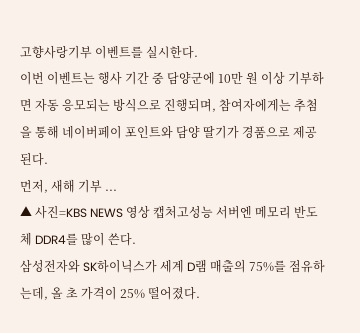고향사랑기부 이벤트를 실시한다.
이번 이벤트는 행사 기간 중 담양군에 10만 원 이상 기부하면 자동 응모되는 방식으로 진행되며, 참여자에게는 추첨을 통해 네이버페이 포인트와 담양 딸기가 경품으로 제공된다.
먼저, 새해 기부 ...
▲ 사진=KBS NEWS 영상 캡처고성능 서버엔 메모리 반도체 DDR4를 많이 쓴다.
삼성전자와 SK하이닉스가 세계 D램 매출의 75%를 점유하는데, 올 초 가격이 25% 떨어졌다.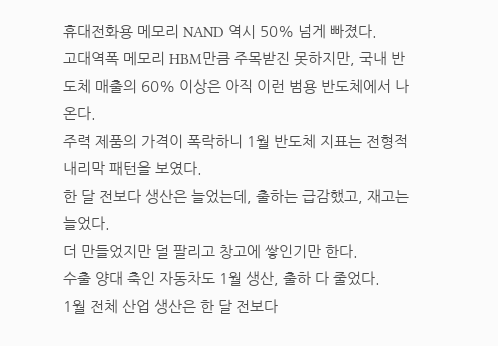휴대전화용 메모리 NAND 역시 50% 넘게 빠졌다.
고대역폭 메모리 HBM만큼 주목받진 못하지만, 국내 반도체 매출의 60% 이상은 아직 이런 범용 반도체에서 나온다.
주력 제품의 가격이 폭락하니 1월 반도체 지표는 전형적 내리막 패턴을 보였다.
한 달 전보다 생산은 늘었는데, 출하는 급감했고, 재고는 늘었다.
더 만들었지만 덜 팔리고 창고에 쌓인기만 한다.
수출 양대 축인 자동차도 1월 생산, 출하 다 줄었다.
1월 전체 산업 생산은 한 달 전보다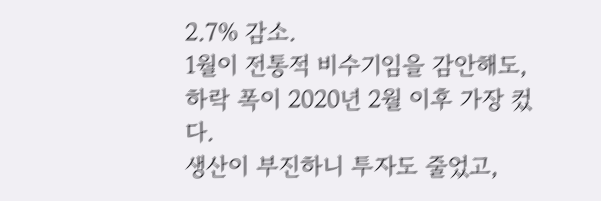2.7% 감소.
1월이 전통적 비수기임을 감안해도, 하락 폭이 2020년 2월 이후 가장 컸다.
생산이 부진하니 투자도 줄었고,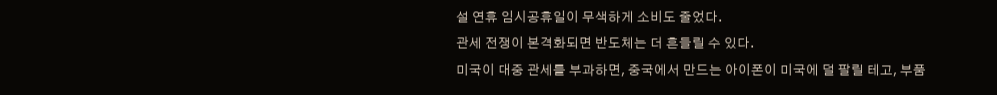설 연휴 임시공휴일이 무색하게 소비도 줄었다.
관세 전쟁이 본격화되면 반도체는 더 흔들릴 수 있다.
미국이 대중 관세를 부과하면, 중국에서 만드는 아이폰이 미국에 덜 팔릴 테고, 부품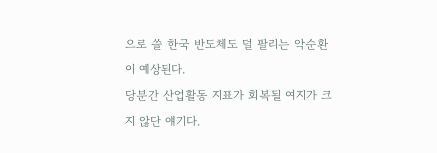으로 쓸 한국 반도체도 덜 팔리는 악순환이 예상된다.
당분간 산업활동 지표가 회복될 여지가 크지 않단 얘기다.